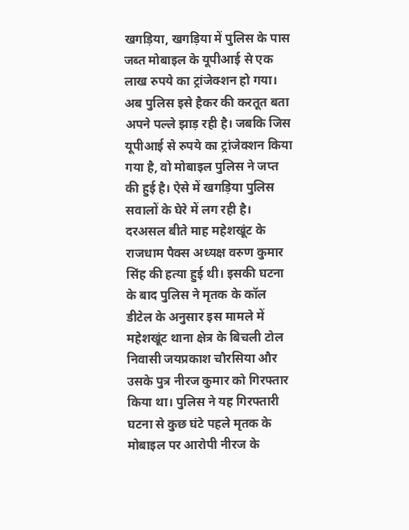खगड़िया, खगड़िया में पुलिस के पास जब्त मोबाइल के यूपीआई से एक लाख रुपये का ट्रांजेक्शन हो गया। अब पुलिस इसे हैकर की करतूत बता अपने पल्ले झाड़ रही है। जबकि जिस यूपीआई से रुपये का ट्रांजेक्शन किया गया है, वो मोबाइल पुलिस ने जप्त की हुई है। ऐसे में खगड़िया पुलिस सवालों के घेरे में लग रही है। दरअसल बीते माह महेशखूंट के राजधाम पैक्स अध्यक्ष वरुण कुमार सिंह की हत्या हुई थी। इसकी घटना के बाद पुलिस ने मृतक के कॉल डीटेल के अनुसार इस मामले में महेशखूंट थाना क्षेत्र के बिचली टोल निवासी जयप्रकाश चौरसिया और उसके पुत्र नीरज कुमार को गिरफ्तार किया था। पुलिस ने यह गिरफ्तारी घटना से कुछ घंटे पहले मृतक के मोबाइल पर आरोपी नीरज के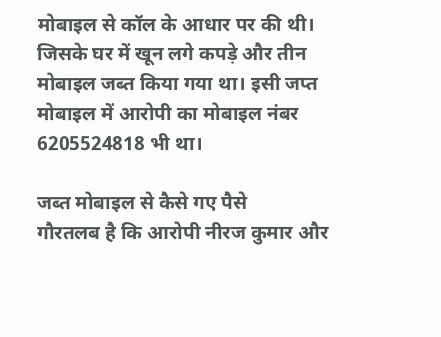मोबाइल से कॉल के आधार पर की थी। जिसके घर में खून लगे कपड़े और तीन मोबाइल जब्त किया गया था। इसी जप्त मोबाइल में आरोपी का मोबाइल नंबर 6205524818 भी था।

जब्त मोबाइल से कैसे गए पैसे
गौरतलब है कि आरोपी नीरज कुमार और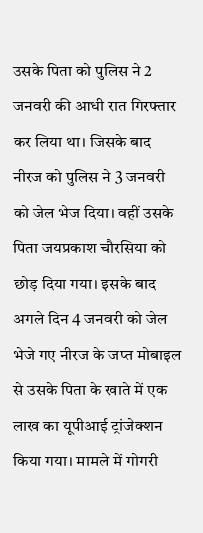उसके पिता को पुलिस ने 2 जनवरी की आधी रात गिरफ्तार कर लिया था। जिसके बाद नीरज को पुलिस ने 3 जनवरी को जेल भेज दिया। वहीं उसके पिता जयप्रकाश चौरसिया को छोड़ दिया गया। इसके बाद अगले दिन 4 जनवरी को जेल भेजे गए नीरज के जप्त मोबाइल से उसके पिता के खाते में एक लाख का यूपीआई ट्रांजेक्शन किया गया। मामले में गोगरी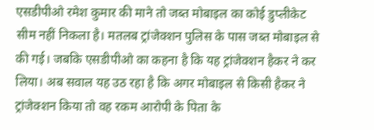एसडीपीओ रमेश कुमार की माने तो जब्त मोबाइल का कोई डुप्लीकेट सीम नहीं निकला है। मतलब ट्रांजेक्शन पुलिस के पास जब्त मोबाइल से की गई। जबकि एसडीपीओ का कहना है कि यह ट्रांजेक्शन हैकर ने कर लिया। अब सवाल यह उठ रहा है कि अगर मोबाइल से किसी हैकर ने ट्रांजेक्शन किया तो वह रकम आरोपी के पिता के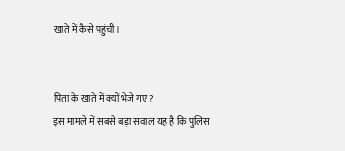खाते में कैसे पहुंची।


पिता के खाते में क्यों भेजे गए?
इस मामले में सबसे बड़ा सवाल यह है कि पुलिस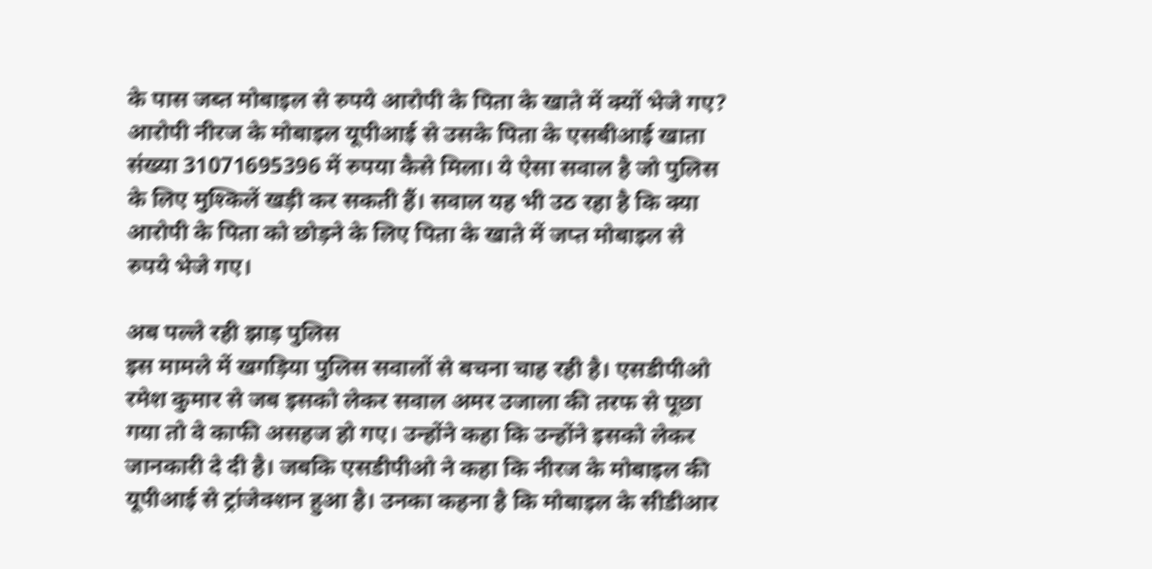के पास जब्त मोबाइल से रुपये आरोपी के पिता के खाते में क्यों भेजे गए? आरोपी नीरज के मोबाइल यूपीआई से उसके पिता के एसबीआई खाता संख्या 31071695396 में रुपया कैसे मिला। ये ऐसा सवाल है जो पुलिस के लिए मुश्किलें खड़ी कर सकती हैं। सवाल यह भी उठ रहा है कि क्या आरोपी के पिता को छोड़ने के लिए पिता के खाते में जप्त मोबाइल से रुपये भेजे गए।

अब पल्ले रही झाड़ पुलिस
इस मामले में खगड़िया पुलिस सवालों से बचना चाह रही है। एसडीपीओ रमेश कुमार से जब इसको लेकर सवाल अमर उजाला की तरफ से पूछा गया तो वे काफी असहज हो गए। उन्होंने कहा कि उन्होंने इसको लेकर जानकारी दे दी है। जबकि एसडीपीओ ने कहा कि नीरज के मोबाइल की यूपीआई से ट्रांजेक्शन हुआ है। उनका कहना है कि मोबाइल के सीडीआर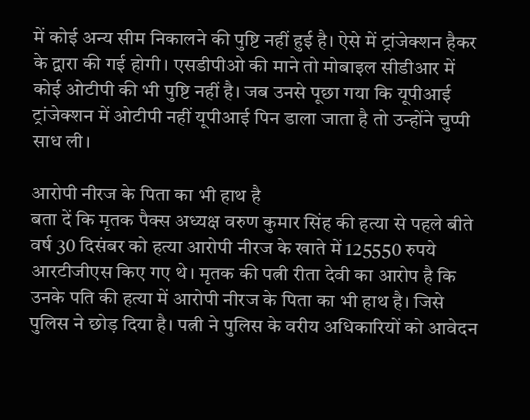में कोई अन्य सीम निकालने की पुष्टि नहीं हुई है। ऐसे में ट्रांजेक्शन हैकर के द्वारा की गई होगी। एसडीपीओ की माने तो मोबाइल सीडीआर में कोई ओटीपी की भी पुष्टि नहीं है। जब उनसे पूछा गया कि यूपीआई ट्रांजेक्शन में ओटीपी नहीं यूपीआई पिन डाला जाता है तो उन्होंने चुप्पी साध ली।

आरोपी नीरज के पिता का भी हाथ है
बता दें कि मृतक पैक्स अध्यक्ष वरुण कुमार सिंह की हत्या से पहले बीते वर्ष 30 दिसंबर को हत्या आरोपी नीरज के खाते में 125550 रुपये आरटीजीएस किए गए थे। मृतक की पत्नी रीता देवी का आरोप है कि उनके पति की हत्या में आरोपी नीरज के पिता का भी हाथ है। जिसे पुलिस ने छोड़ दिया है। पत्नी ने पुलिस के वरीय अधिकारियों को आवेदन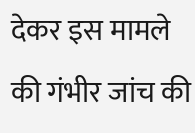देकर इस मामले की गंभीर जांच की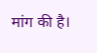मांग की है।